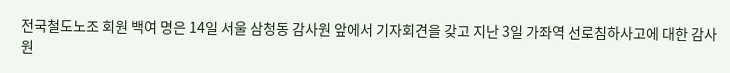전국철도노조 회원 백여 명은 14일 서울 삼청동 감사원 앞에서 기자회견을 갖고 지난 3일 가좌역 선로침하사고에 대한 감사원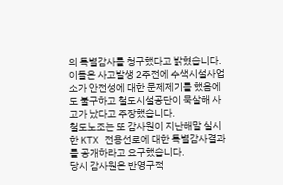의 특별감사를 청구했다고 밝혔습니다.
이들은 사고발생 2주전에 수색시설사업소가 안전성에 대한 문제제기를 했음에도 불구하고 철도시설공단이 묵살해 사고가 났다고 주장했습니다.
철도노조는 또 감사원이 지난해말 실시한 KTX 전용선로에 대한 특별감사결과를 공개하라고 요구했습니다.
당시 감사원은 반영구적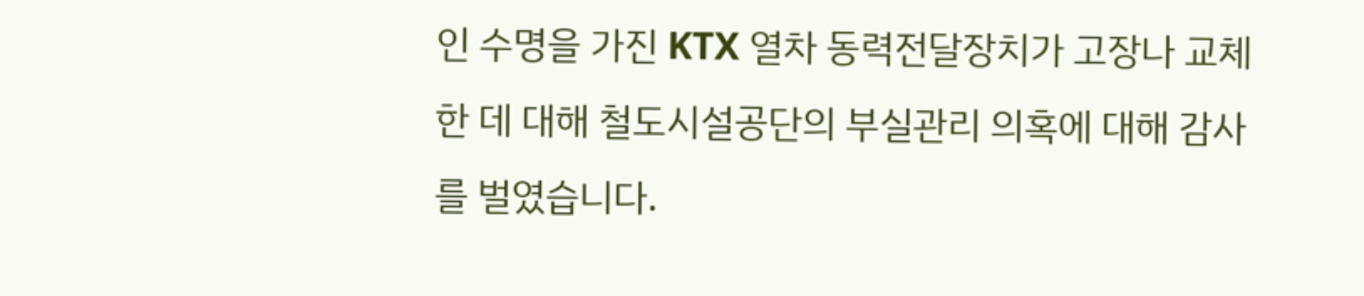인 수명을 가진 KTX 열차 동력전달장치가 고장나 교체한 데 대해 철도시설공단의 부실관리 의혹에 대해 감사를 벌였습니다.